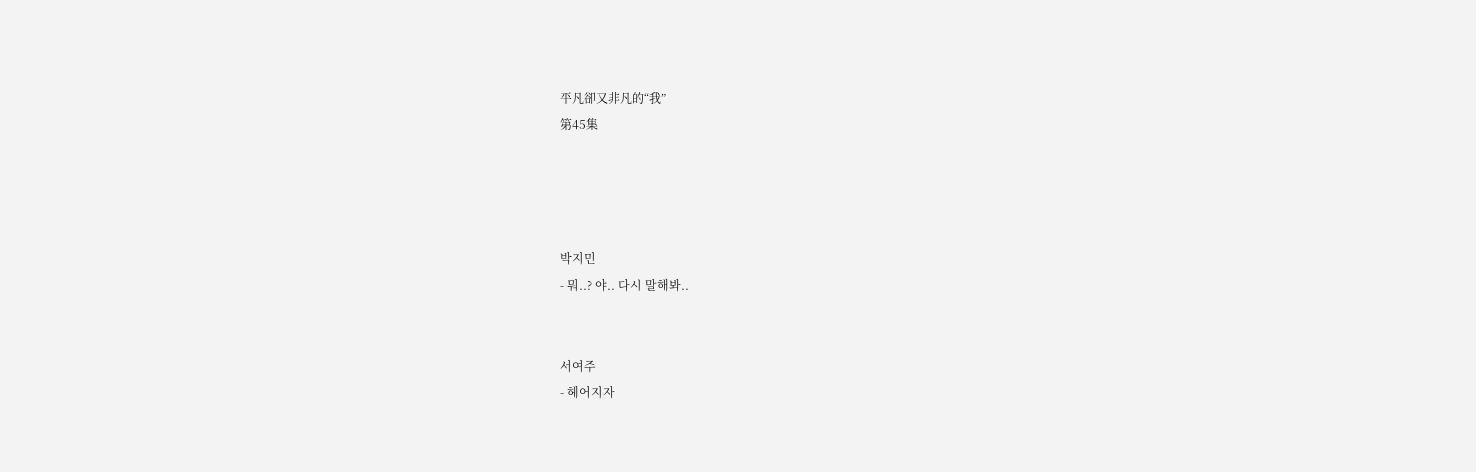平凡卻又非凡的“我”
第45集




박지민
- 뭐..? 야.. 다시 말해봐..


서여주
- 헤어지자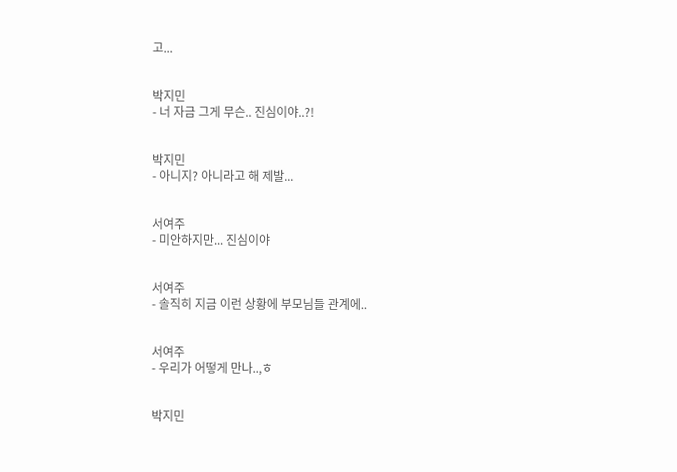고...


박지민
- 너 자금 그게 무슨.. 진심이야..?!


박지민
- 아니지? 아니라고 해 제발...


서여주
- 미안하지만... 진심이야


서여주
- 솔직히 지금 이런 상황에 부모님들 관계에..


서여주
- 우리가 어떻게 만나..,ㅎ


박지민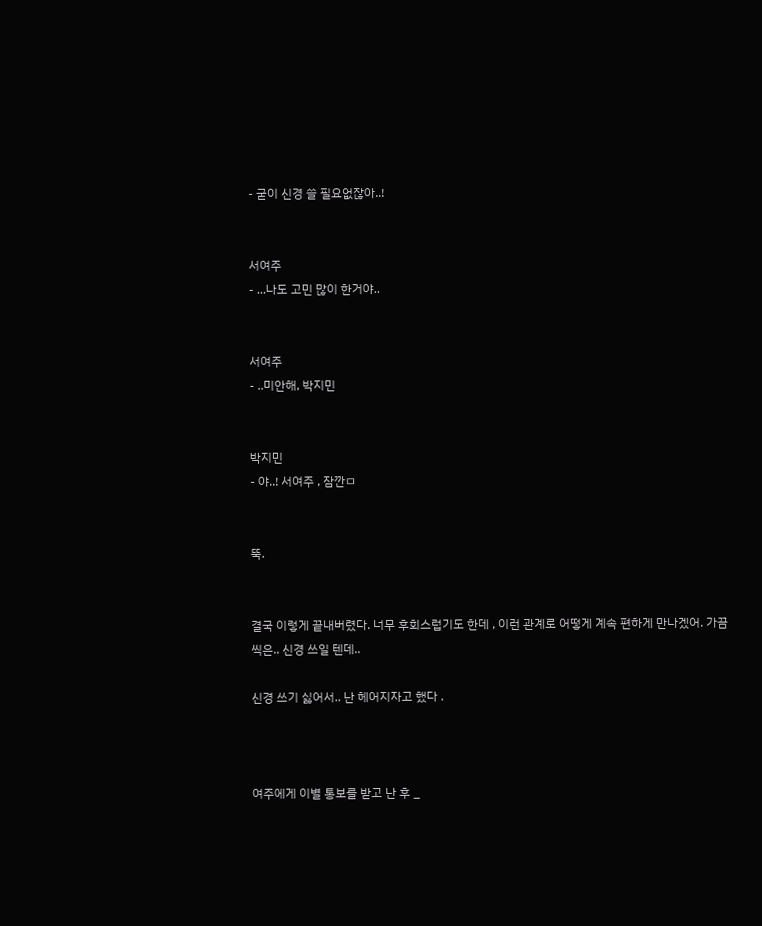- 굳이 신경 쓸 필요없잖아..!


서여주
- ...나도 고민 많이 한거야..


서여주
- ..미안해, 박지민


박지민
- 야..! 서여주 , 잠깐ㅁ


뚝.


결국 이렇게 끝내버렸다. 너무 후회스럽기도 한데 , 이런 관계로 어떻게 계속 편하게 만나겠어. 가끔씩은.. 신경 쓰일 텐데..

신경 쓰기 싫어서.. 난 헤어지자고 했다 .



여주에게 이별 통보를 받고 난 후 _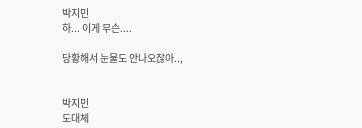박지민
하... 이게 무슨....

당황해서 눈물도 안나오잖아..,


박지민
도대체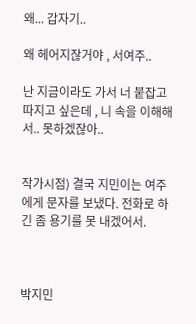왜... 갑자기..

왜 헤어지잖거야 , 서여주..

난 지금이라도 가서 너 붙잡고 따지고 싶은데 , 니 속을 이해해서.. 못하겠잖아..


작가시점) 결국 지민이는 여주에게 문자를 보냈다. 전화로 하긴 좀 용기를 못 내겠어서.



박지민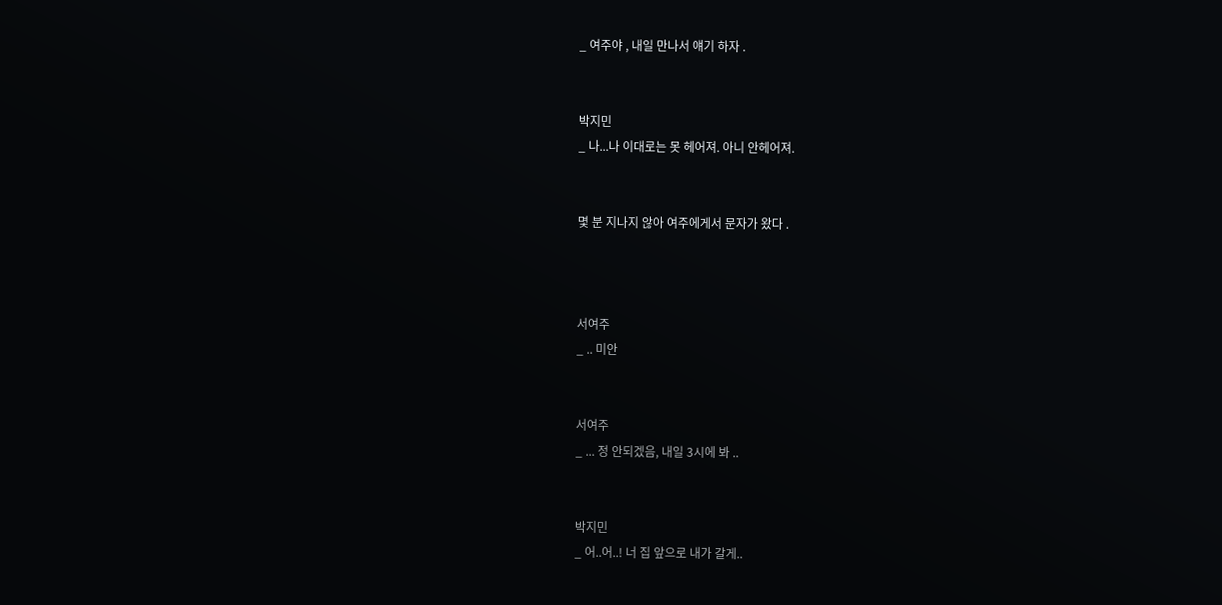_ 여주야 , 내일 만나서 얘기 하자 .


박지민
_ 나...나 이대로는 못 헤어져. 아니 안헤어져.


몇 분 지나지 않아 여주에게서 문자가 왔다 .



서여주
_ .. 미안


서여주
_ ... 정 안되겠음, 내일 3시에 봐 ..


박지민
_ 어..어..! 너 집 앞으로 내가 갈게..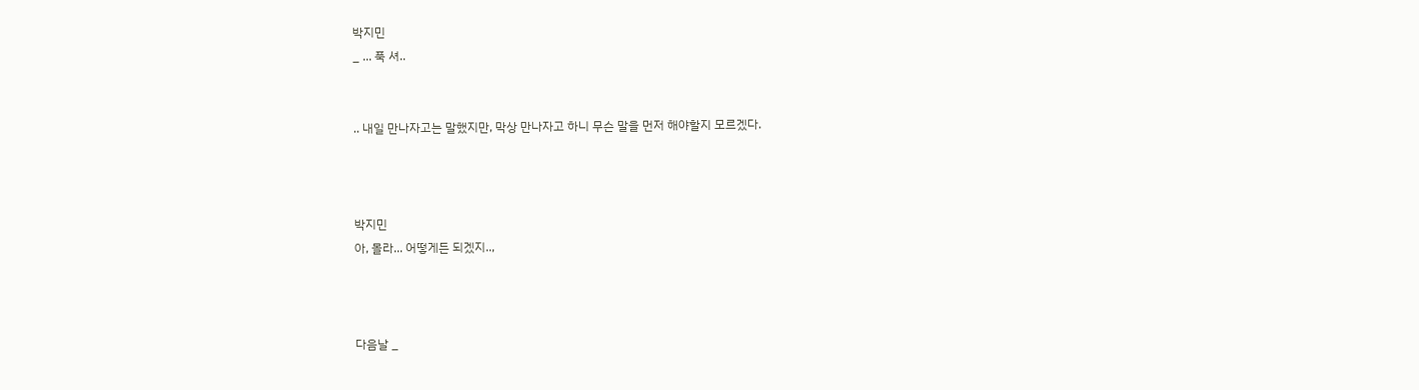박지민
_ ... 푹 셔..


.. 내일 만나자고는 말했지만, 막상 만나자고 하니 무슨 말을 먼저 해야할지 모르겠다.



박지민
아, 몰라... 어떻게든 되겠지..,



다음날 _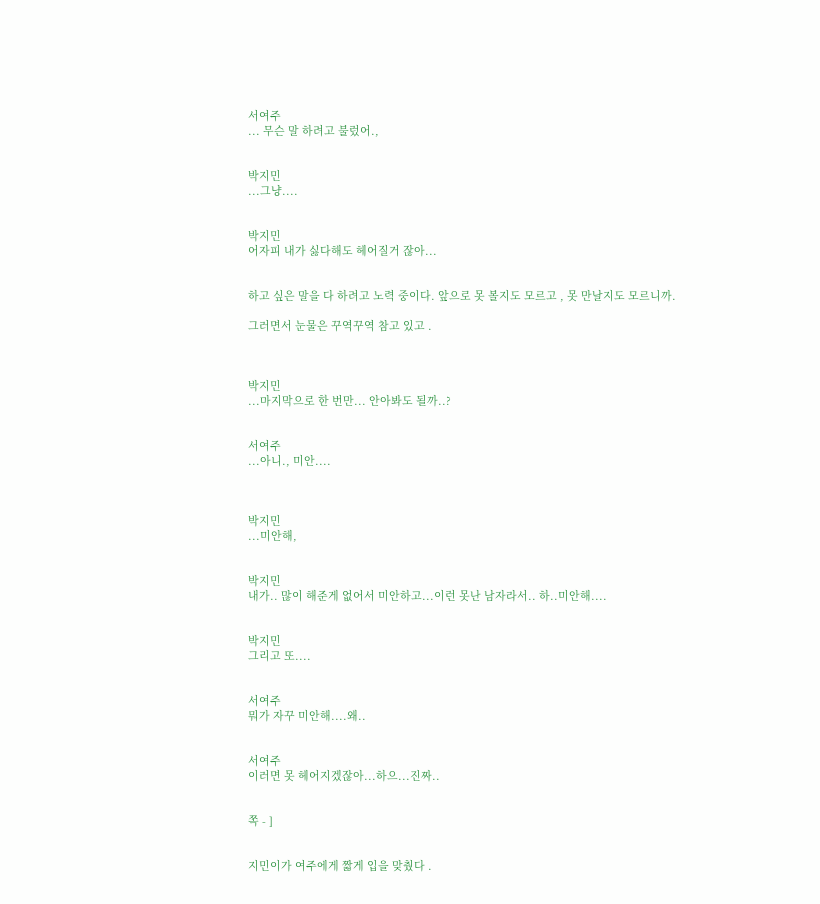서여주
... 무슨 말 하려고 불렀어.,


박지민
...그냥....


박지민
어자피 내가 싫다해도 헤어질거 잖아...


하고 싶은 말을 다 하려고 노력 중이다. 앞으로 못 볼지도 모르고 , 못 만날지도 모르니까.

그러면서 눈물은 꾸역꾸역 참고 있고 .



박지민
...마지막으로 한 번만... 안아봐도 될까..?


서여주
...아니., 미안....



박지민
...미안해,


박지민
내가.. 많이 해준게 없어서 미안하고...이런 못난 남자라서.. 하..미안해....


박지민
그리고 또....


서여주
뭐가 자꾸 미안해....왜..


서여주
이러면 못 헤어지겠잖아...하으...진짜..


쪽 - ]


지민이가 여주에게 짧게 입을 맞췄다 .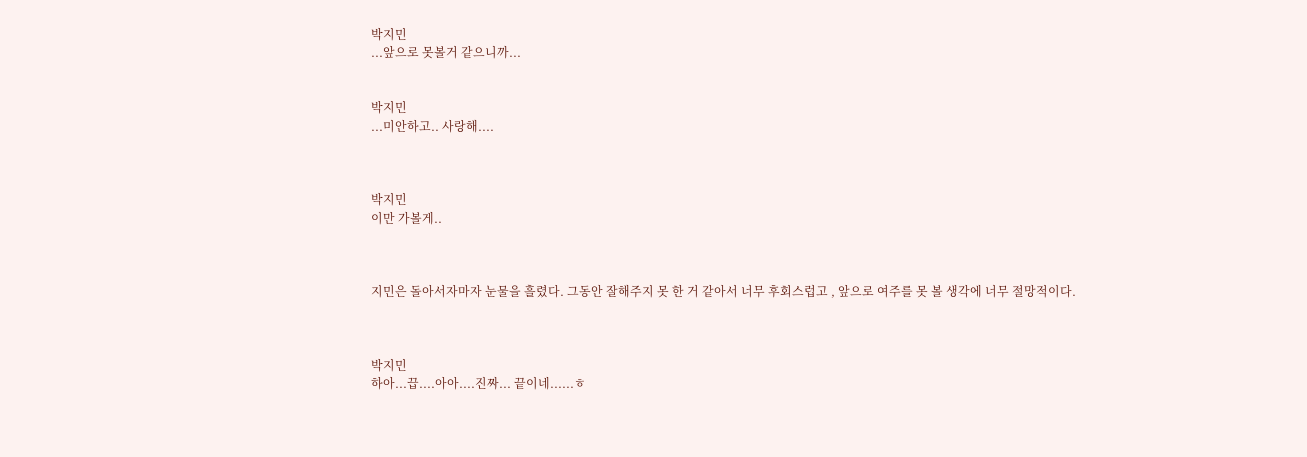박지민
...앞으로 못볼거 같으니까...


박지민
...미안하고.. 사랑해....



박지민
이만 가볼게..



지민은 돌아서자마자 눈물을 흘렸다. 그동안 잘해주지 못 한 거 같아서 너무 후회스럽고 , 앞으로 여주를 못 볼 생각에 너무 절망적이다.



박지민
하아...끕....아아....진짜... 끝이네......ㅎ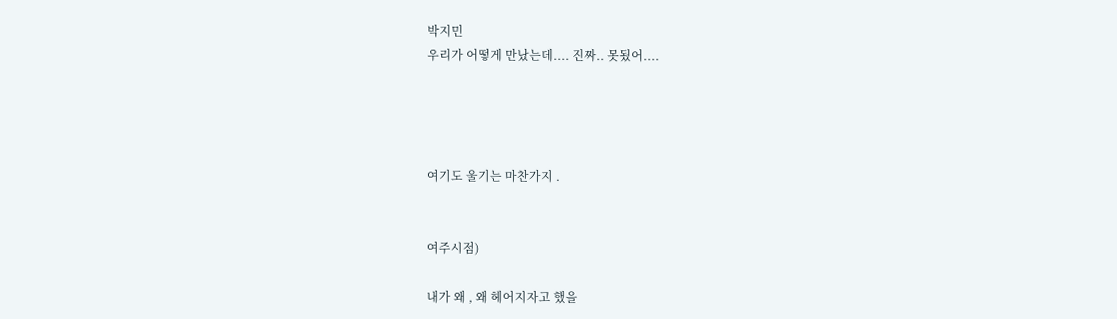박지민
우리가 어떻게 만났는데.... 진짜.. 못됬어....




여기도 울기는 마찬가지 .


여주시점)

내가 왜 , 왜 헤어지자고 했을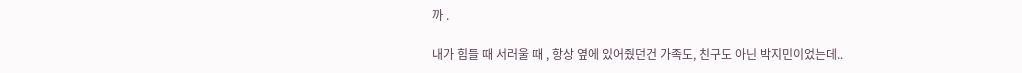까 .

내가 힘들 때 서러울 때 , 항상 옆에 있어줬던건 가족도, 친구도 아닌 박지민이었는데..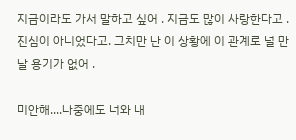지금이라도 가서 말하고 싶어 . 지금도 많이 사랑한다고 . 진심이 아니었다고. 그치만 난 이 상황에 이 관계로 널 만날 용기가 없어 .

미안해....나중에도 너와 내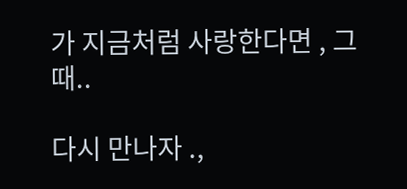가 지금처럼 사랑한다면 , 그때..

다시 만나자 .,